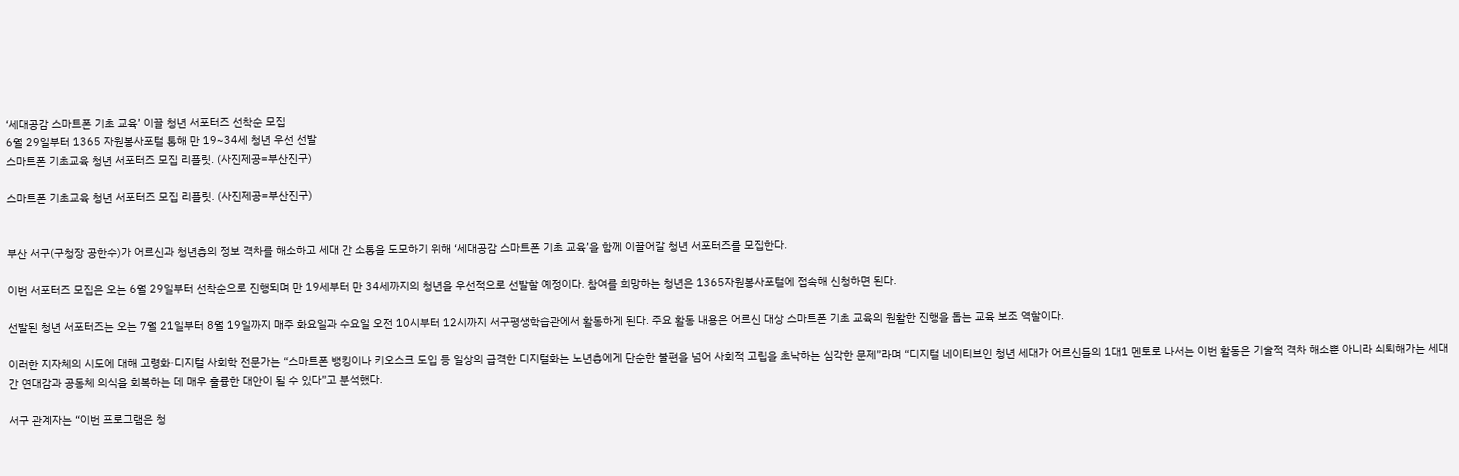‘세대공감 스마트폰 기초 교육’ 이끌 청년 서포터즈 선착순 모집
6월 29일부터 1365 자원봉사포털 통해 만 19~34세 청년 우선 선발
스마트폰 기초교육 청년 서포터즈 모집 리플릿. (사진제공=부산진구)

스마트폰 기초교육 청년 서포터즈 모집 리플릿. (사진제공=부산진구)


부산 서구(구청장 공한수)가 어르신과 청년층의 정보 격차를 해소하고 세대 간 소통을 도모하기 위해 ‘세대공감 스마트폰 기초 교육’을 함께 이끌어갈 청년 서포터즈를 모집한다.

이번 서포터즈 모집은 오는 6월 29일부터 선착순으로 진행되며 만 19세부터 만 34세까지의 청년을 우선적으로 선발할 예정이다. 참여를 희망하는 청년은 1365자원봉사포털에 접속해 신청하면 된다.

선발된 청년 서포터즈는 오는 7월 21일부터 8월 19일까지 매주 화요일과 수요일 오전 10시부터 12시까지 서구평생학습관에서 활동하게 된다. 주요 활동 내용은 어르신 대상 스마트폰 기초 교육의 원활한 진행을 돕는 교육 보조 역할이다.

이러한 지자체의 시도에 대해 고령화·디지털 사회학 전문가는 “스마트폰 뱅킹이나 키오스크 도입 등 일상의 급격한 디지털화는 노년층에게 단순한 불편을 넘어 사회적 고립을 초낙하는 심각한 문제”라며 “디지털 네이티브인 청년 세대가 어르신들의 1대1 멘토로 나서는 이번 활동은 기술적 격차 해소뿐 아니라 쇠퇴해가는 세대 간 연대감과 공동체 의식을 회복하는 데 매우 훌륭한 대안이 될 수 있다”고 분석했다.

서구 관계자는 “이번 프로그램은 청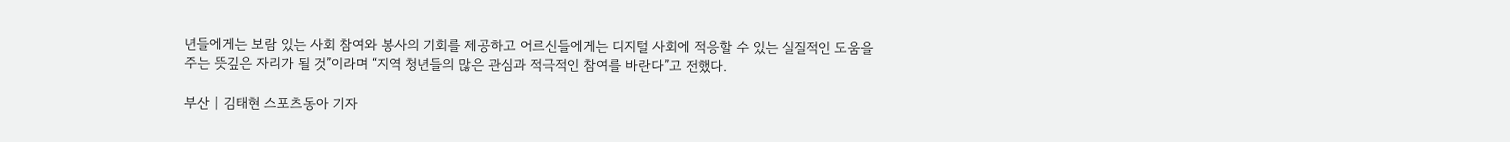년들에게는 보람 있는 사회 참여와 봉사의 기회를 제공하고 어르신들에게는 디지털 사회에 적응할 수 있는 실질적인 도움을 주는 뜻깊은 자리가 될 것”이라며 “지역 청년들의 많은 관심과 적극적인 참여를 바란다”고 전했다.

부산 | 김태현 스포츠동아 기자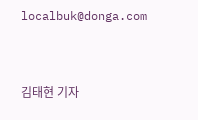localbuk@donga.com


김태현 기자